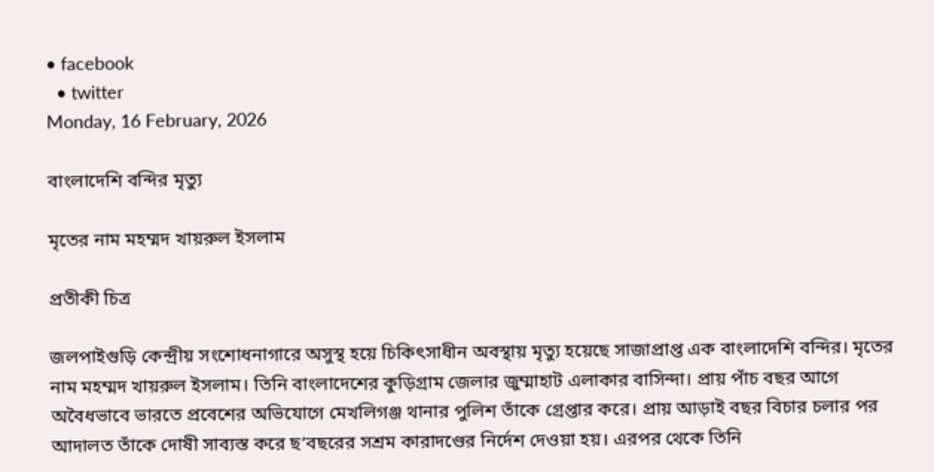• facebook
  • twitter
Monday, 16 February, 2026

বাংলাদেশি বন্দির মৃত্যু

মৃতের নাম মহম্মদ খায়রুল ইসলাম

প্রতীকী চিত্র

জলপাইগুড়ি কেন্দ্রীয় সংশোধনাগারে অসুস্থ হয়ে চিকিৎসাধীন অবস্থায় মৃত্যু হয়েছে সাজাপ্রাপ্ত এক বাংলাদেশি বন্দির। মৃতের নাম মহম্মদ খায়রুল ইসলাম। তিনি বাংলাদেশের কুড়িগ্রাম জেলার জুম্মাহাট এলাকার বাসিন্দা। প্রায় পাঁচ বছর আগে অবৈধভাবে ভারতে প্রবেশের অভিযোগে মেখলিগঞ্জ থানার পুলিশ তাঁকে গ্রেপ্তার করে। প্রায় আড়াই বছর বিচার চলার পর আদালত তাঁকে দোষী সাব্যস্ত করে ছ’বছরের সশ্রম কারাদণ্ডের নির্দেশ দেওয়া হয়। এরপর থেকে তিনি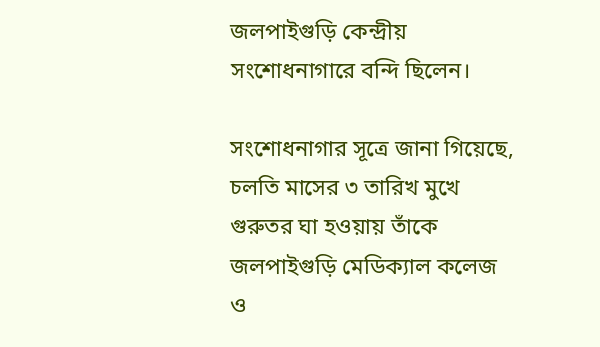জলপাইগুড়ি কেন্দ্রীয় সংশোধনাগারে বন্দি ছিলেন।

সংশোধনাগার সূত্রে জানা গিয়েছে, চলতি মাসের ৩ তারিখ মুখে গুরুতর ঘা হওয়ায় তাঁকে জলপাইগুড়ি মেডিক্যাল কলেজ ও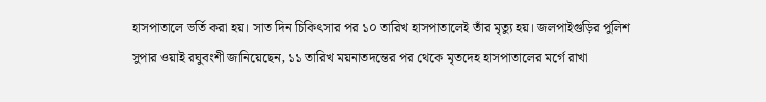হাসপাতালে ভর্তি করা হয়। সাত দিন চিকিৎসার পর ১০ তারিখ হাসপাতালেই তাঁর মৃত্যু হয়। জলপাইগুড়ির পুলিশ সুপার ওয়াই রঘুবংশী জানিয়েছেন, ১১ তারিখ ময়নাতদন্তের পর থেকে মৃতদেহ হাসপাতালের মর্গে রাখা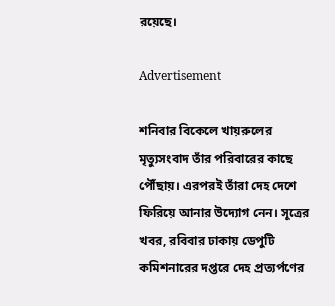রয়েছে।

Advertisement

শনিবার বিকেলে খায়রুলের মৃত্যুসংবাদ তাঁর পরিবারের কাছে পৌঁছায়। এরপরই তাঁরা দেহ দেশে ফিরিয়ে আনার উদ্যোগ নেন। সূত্রের খবর, রবিবার ঢাকায় ডেপুটি কমিশনারের দপ্তরে দেহ প্রত্যর্পণের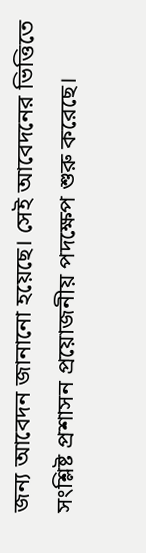জন্য আবেদন জানানো হয়েছে। সেই আবেদনের ভিত্তিতে সংশ্লিষ্ট প্রশাসন প্রয়োজনীয় পদক্ষেপ শুরু করেছে।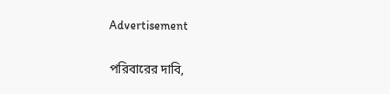Advertisement

পরিবারের দাবি,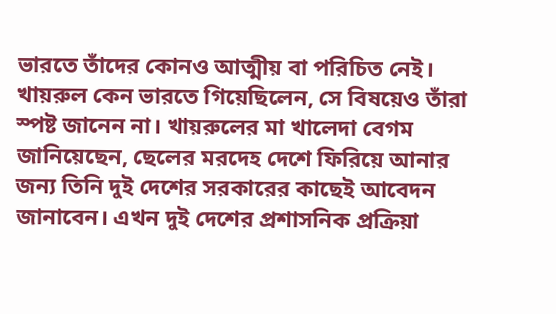ভারতে তাঁদের কোনও আত্মীয় বা পরিচিত নেই। খায়রুল কেন ভারতে গিয়েছিলেন, সে বিষয়েও তাঁরা স্পষ্ট জানেন না। খায়রুলের মা খালেদা বেগম জানিয়েছেন, ছেলের মরদেহ দেশে ফিরিয়ে আনার জন্য তিনি দুই দেশের সরকারের কাছেই আবেদন জানাবেন। এখন দুই দেশের প্রশাসনিক প্রক্রিয়া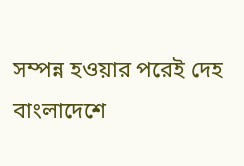সম্পন্ন হওয়ার পরেই দেহ বাংলাদেশে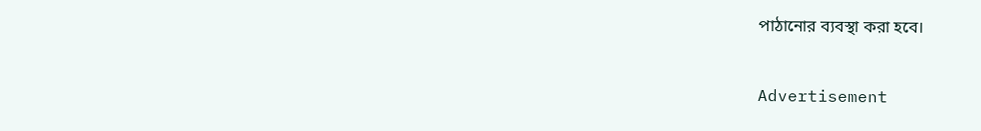পাঠানোর ব্যবস্থা করা হবে।

Advertisement